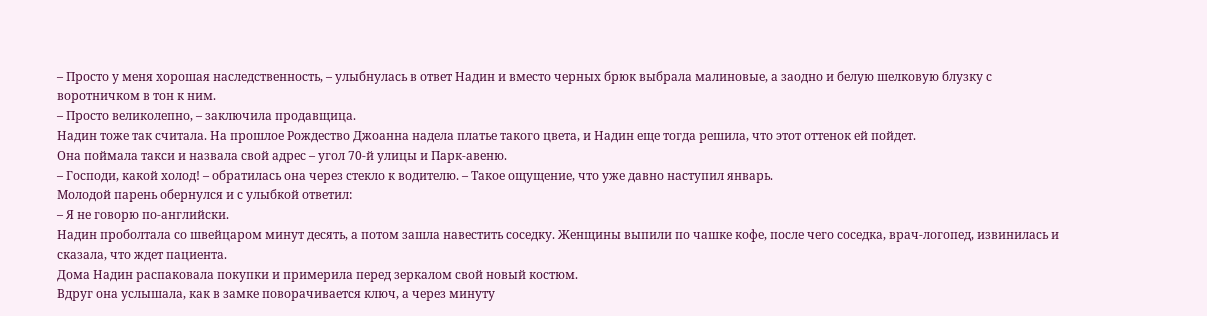– Просто у меня хорошая наследственность, – улыбнулась в ответ Надин и вместо черных брюк выбрала малиновые, а заодно и белую шелковую блузку с воротничком в тон к ним.
– Просто великолепно, – заключила продавщица.
Надин тоже так считала. На прошлое Рождество Джоанна надела платье такого цвета, и Надин еще тогда решила, что этот оттенок ей пойдет.
Она поймала такси и назвала свой адрес – угол 70-й улицы и Парк-авеню.
– Господи, какой холод! – обратилась она через стекло к водителю. – Такое ощущение, что уже давно наступил январь.
Молодой парень обернулся и с улыбкой ответил:
– Я не говорю по-английски.
Надин проболтала со швейцаром минут десять, а потом зашла навестить соседку. Женщины выпили по чашке кофе, после чего соседка, врач-логопед, извинилась и сказала, что ждет пациента.
Дома Надин распаковала покупки и примерила перед зеркалом свой новый костюм.
Вдруг она услышала, как в замке поворачивается ключ, а через минуту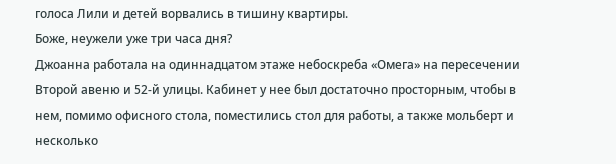голоса Лили и детей ворвались в тишину квартиры.
Боже, неужели уже три часа дня?
Джоанна работала на одиннадцатом этаже небоскреба «Омега» на пересечении Второй авеню и 52-й улицы. Кабинет у нее был достаточно просторным, чтобы в нем, помимо офисного стола, поместились стол для работы, а также мольберт и несколько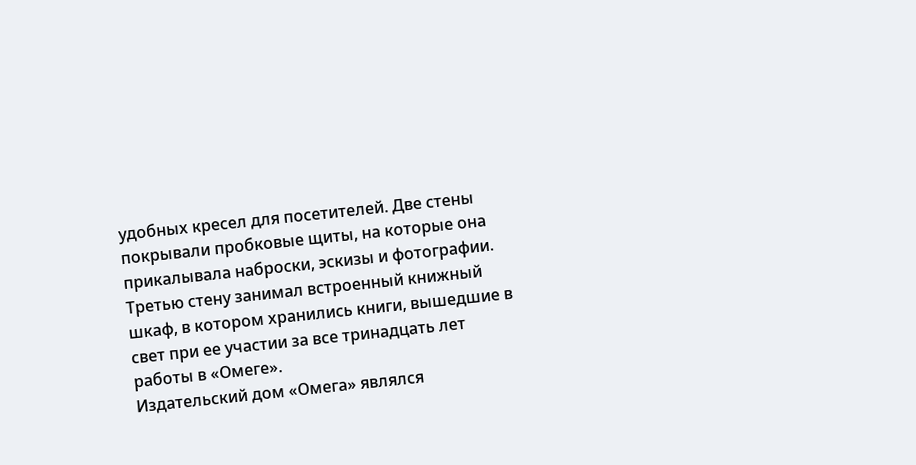удобных кресел для посетителей. Две стены покрывали пробковые щиты, на которые она прикалывала наброски, эскизы и фотографии. Третью стену занимал встроенный книжный шкаф, в котором хранились книги, вышедшие в свет при ее участии за все тринадцать лет работы в «Омеге».
Издательский дом «Омега» являлся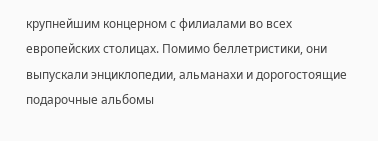крупнейшим концерном с филиалами во всех европейских столицах. Помимо беллетристики, они выпускали энциклопедии, альманахи и дорогостоящие подарочные альбомы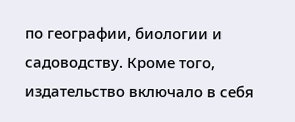по географии, биологии и садоводству. Кроме того, издательство включало в себя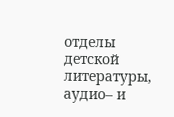отделы детской литературы, аудио– и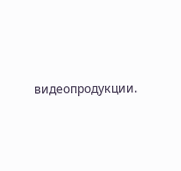видеопродукции.